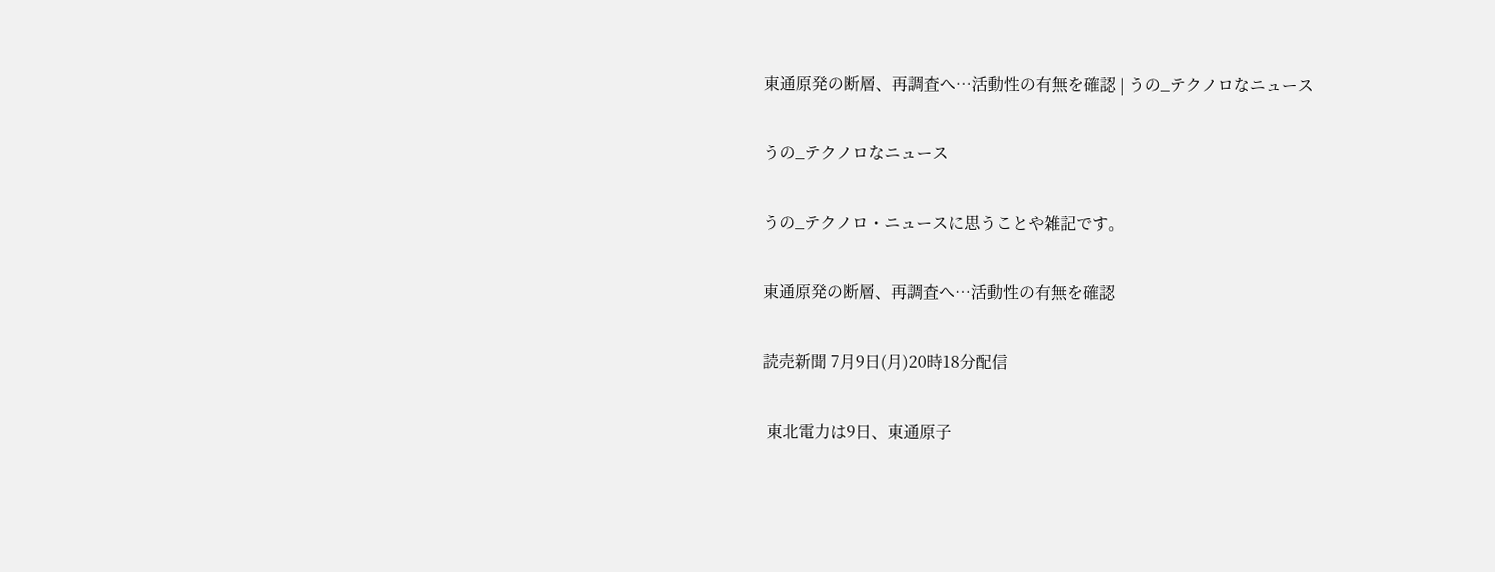東通原発の断層、再調査へ…活動性の有無を確認 | うの_テクノロなニュース

うの_テクノロなニュース

うの_テクノロ・ニュースに思うことや雑記です。

東通原発の断層、再調査へ…活動性の有無を確認

読売新聞 7月9日(月)20時18分配信

 東北電力は9日、東通原子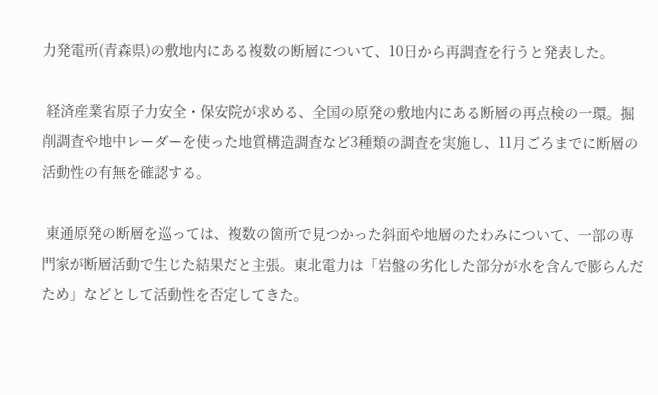力発電所(青森県)の敷地内にある複数の断層について、10日から再調査を行うと発表した。

 経済産業省原子力安全・保安院が求める、全国の原発の敷地内にある断層の再点検の一環。掘削調査や地中レーダーを使った地質構造調査など3種類の調査を実施し、11月ごろまでに断層の活動性の有無を確認する。

 東通原発の断層を巡っては、複数の箇所で見つかった斜面や地層のたわみについて、一部の専門家が断層活動で生じた結果だと主張。東北電力は「岩盤の劣化した部分が水を含んで膨らんだため」などとして活動性を否定してきた。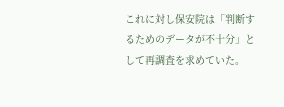これに対し保安院は「判断するためのデータが不十分」として再調査を求めていた。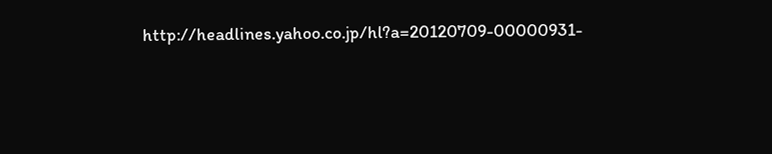http://headlines.yahoo.co.jp/hl?a=20120709-00000931-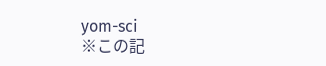yom-sci
※この記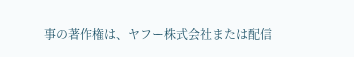事の著作権は、ヤフー株式会社または配信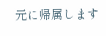元に帰属します